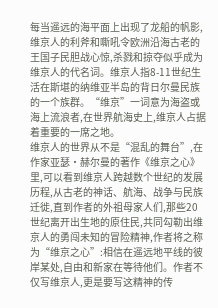每当遥远的海平面上出现了龙船的帆影,维京人的利斧和嘶吼令欧洲沿海古老的王国子民胆战心惊,杀戮和掠夺似乎成为维京人的代名词。维京人指8-11世纪生活在斯堪的纳维亚半岛的背日尔曼民族的一个族群。“维京”一词意为海盗或海上流浪者,在世界航海史上,维京人占据着重要的一席之地。
维京人的世界从不是“混乱的舞台”,在作家亚瑟·赫尔曼的著作《维京之心》里,可以看到维京人跨越数个世纪的发展历程,从古老的神话、航海、战争与民族迁徙,直到作者的外祖母家人们,那些20世纪离开出生地的原住民,共同勾勒出维京人的勇闯未知的冒险精神,作者将之称为“维京之心”:相信在遥远地平线的彼岸某处,自由和新家在等待他们。作者不仅写维京人,更是要写这精神的传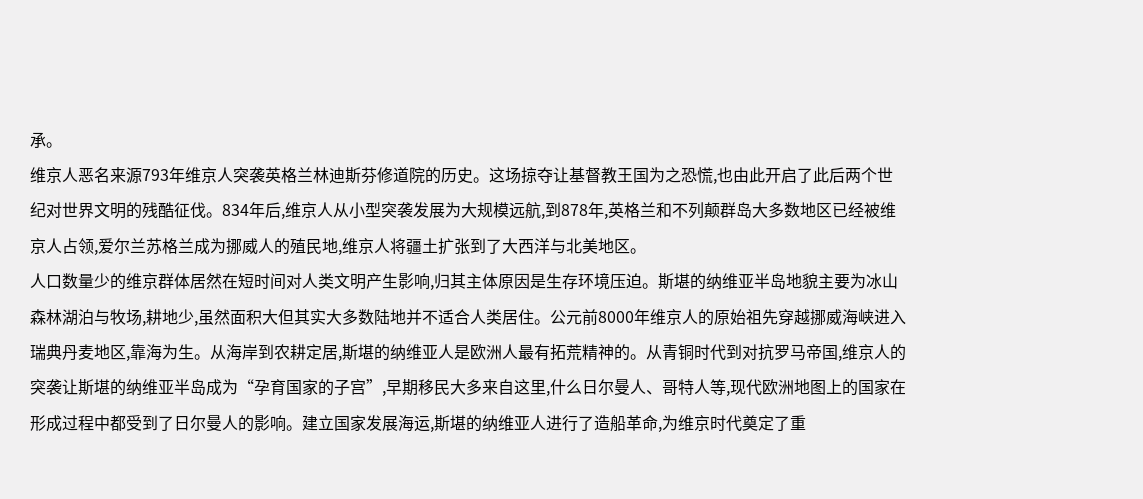承。
维京人恶名来源793年维京人突袭英格兰林迪斯芬修道院的历史。这场掠夺让基督教王国为之恐慌,也由此开启了此后两个世纪对世界文明的残酷征伐。834年后,维京人从小型突袭发展为大规模远航,到878年,英格兰和不列颠群岛大多数地区已经被维京人占领,爱尔兰苏格兰成为挪威人的殖民地,维京人将疆土扩张到了大西洋与北美地区。
人口数量少的维京群体居然在短时间对人类文明产生影响,归其主体原因是生存环境压迫。斯堪的纳维亚半岛地貌主要为冰山森林湖泊与牧场,耕地少,虽然面积大但其实大多数陆地并不适合人类居住。公元前8000年维京人的原始祖先穿越挪威海峡进入瑞典丹麦地区,靠海为生。从海岸到农耕定居,斯堪的纳维亚人是欧洲人最有拓荒精神的。从青铜时代到对抗罗马帝国,维京人的突袭让斯堪的纳维亚半岛成为“孕育国家的子宫”,早期移民大多来自这里,什么日尔曼人、哥特人等,现代欧洲地图上的国家在形成过程中都受到了日尔曼人的影响。建立国家发展海运,斯堪的纳维亚人进行了造船革命,为维京时代奠定了重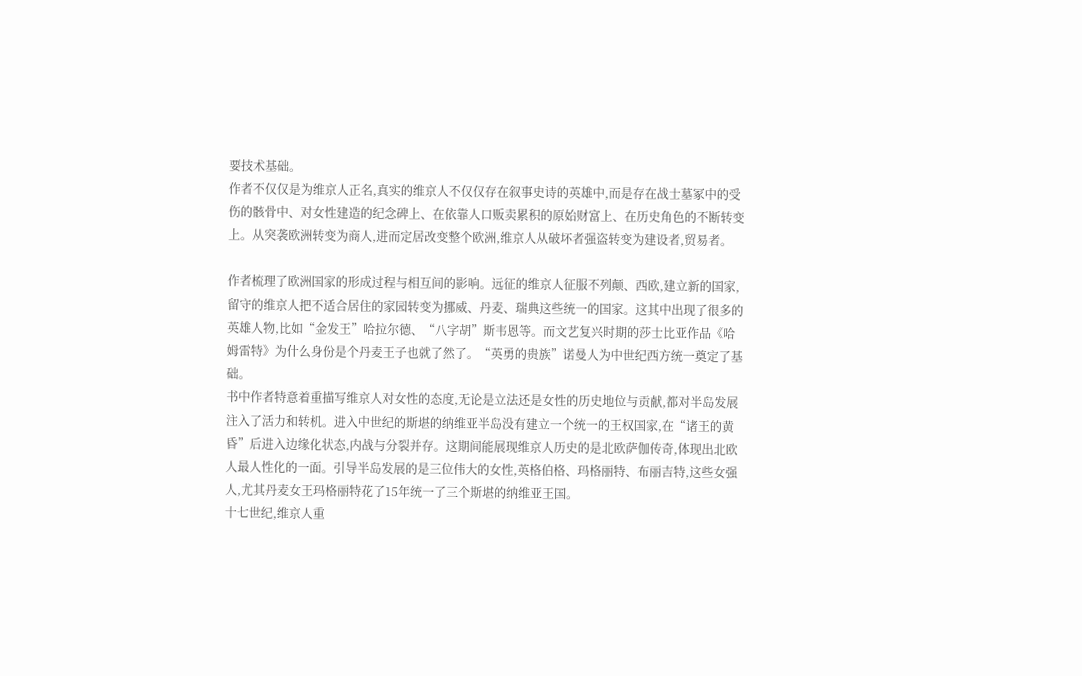要技术基础。
作者不仅仅是为维京人正名,真实的维京人不仅仅存在叙事史诗的英雄中,而是存在战士墓冢中的受伤的骸骨中、对女性建造的纪念碑上、在依靠人口贩卖累积的原始财富上、在历史角色的不断转变上。从突袭欧洲转变为商人,进而定居改变整个欧洲,维京人从破坏者强盗转变为建设者,贸易者。

作者梳理了欧洲国家的形成过程与相互间的影响。远征的维京人征服不列颠、西欧,建立新的国家,留守的维京人把不适合居住的家园转变为挪威、丹麦、瑞典这些统一的国家。这其中出现了很多的英雄人物,比如“金发王”哈拉尔德、“八字胡”斯韦恩等。而文艺复兴时期的莎士比亚作品《哈姆雷特》为什么身份是个丹麦王子也就了然了。“英勇的贵族”诺曼人为中世纪西方统一奠定了基础。
书中作者特意着重描写维京人对女性的态度,无论是立法还是女性的历史地位与贡献,都对半岛发展注入了活力和转机。进入中世纪的斯堪的纳维亚半岛没有建立一个统一的王权国家,在“诸王的黄昏”后进入边缘化状态,内战与分裂并存。这期间能展现维京人历史的是北欧萨伽传奇,体现出北欧人最人性化的一面。引导半岛发展的是三位伟大的女性,英格伯格、玛格丽特、布丽吉特,这些女强人,尤其丹麦女王玛格丽特花了15年统一了三个斯堪的纳维亚王国。
十七世纪,维京人重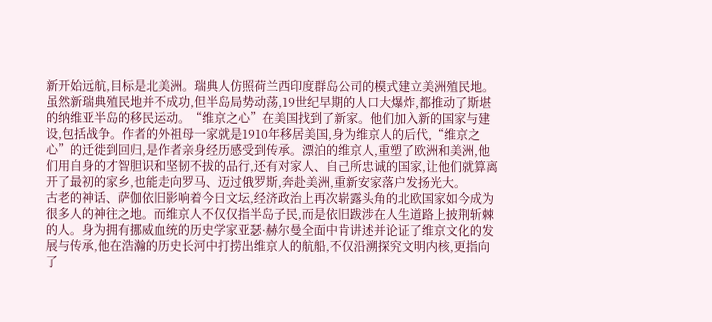新开始远航,目标是北美洲。瑞典人仿照荷兰西印度群岛公司的模式建立美洲殖民地。虽然新瑞典殖民地并不成功,但半岛局势动荡,19世纪早期的人口大爆炸,都推动了斯堪的纳维亚半岛的移民运动。“维京之心”在美国找到了新家。他们加入新的国家与建设,包括战争。作者的外祖母一家就是1910年移居美国,身为维京人的后代,“维京之心”的迁徙到回归,是作者亲身经历感受到传承。漂泊的维京人,重塑了欧洲和美洲,他们用自身的才智胆识和坚韧不拔的品行,还有对家人、自己所忠诚的国家,让他们就算离开了最初的家乡,也能走向罗马、迈过俄罗斯,奔赴美洲,重新安家落户发扬光大。
古老的神话、萨伽依旧影响着今日文坛,经济政治上再次崭露头角的北欧国家如今成为很多人的神往之地。而维京人不仅仅指半岛子民,而是依旧跋涉在人生道路上披荆斩棘的人。身为拥有挪威血统的历史学家亚瑟·赫尔曼全面中肯讲述并论证了维京文化的发展与传承,他在浩瀚的历史长河中打捞出维京人的航船,不仅沿溯探究文明内核,更指向了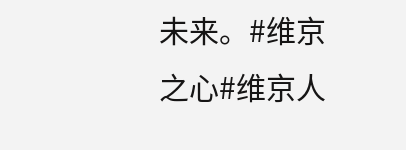未来。#维京之心#维京人